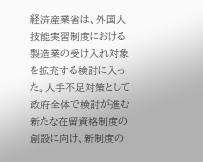経済産業省は、外国人技能実習制度における製造業の受け入れ対象を拡充する検討に入った。人手不足対策として政府全体で検討が進む新たな在留資格制度の創設に向け、新制度の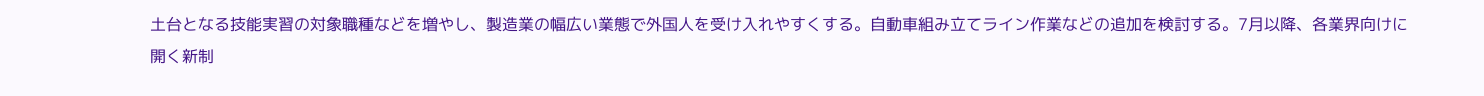土台となる技能実習の対象職種などを増やし、製造業の幅広い業態で外国人を受け入れやすくする。自動車組み立てライン作業などの追加を検討する。7月以降、各業界向けに開く新制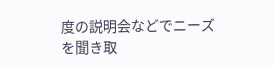度の説明会などでニーズを聞き取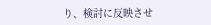り、検討に反映させ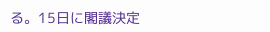る。15日に閣議決定